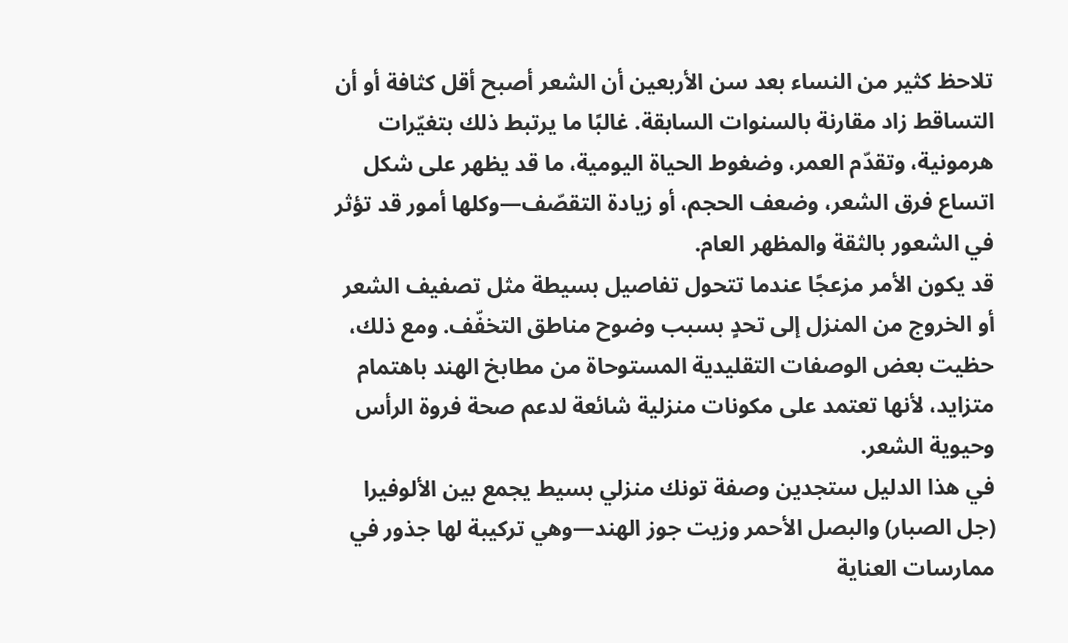تلاحظ كثير من النساء بعد سن الأربعين أن الشعر أصبح أقل كثافة أو أن التساقط زاد مقارنة بالسنوات السابقة. غالبًا ما يرتبط ذلك بتغيّرات هرمونية، وتقدّم العمر، وضغوط الحياة اليومية، ما قد يظهر على شكل اتساع فرق الشعر، وضعف الحجم، أو زيادة التقصّف—وكلها أمور قد تؤثر في الشعور بالثقة والمظهر العام.
قد يكون الأمر مزعجًا عندما تتحول تفاصيل بسيطة مثل تصفيف الشعر أو الخروج من المنزل إلى تحدٍ بسبب وضوح مناطق التخفّف. ومع ذلك، حظيت بعض الوصفات التقليدية المستوحاة من مطابخ الهند باهتمام متزايد، لأنها تعتمد على مكونات منزلية شائعة لدعم صحة فروة الرأس وحيوية الشعر.
في هذا الدليل ستجدين وصفة تونك منزلي بسيط يجمع بين الألوفيرا (جل الصبار) والبصل الأحمر وزيت جوز الهند—وهي تركيبة لها جذور في ممارسات العناية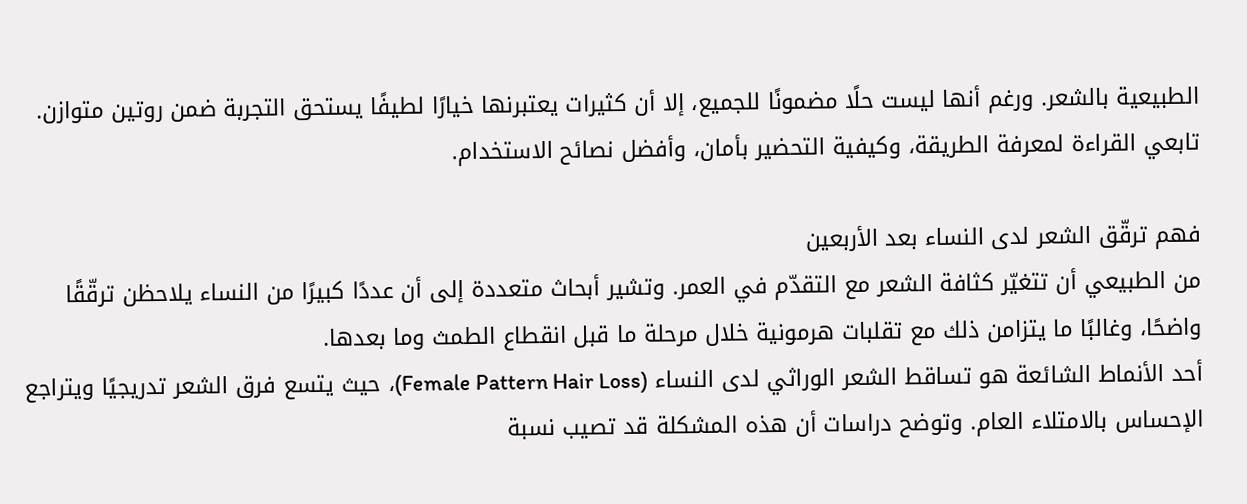الطبيعية بالشعر. ورغم أنها ليست حلًا مضمونًا للجميع، إلا أن كثيرات يعتبرنها خيارًا لطيفًا يستحق التجربة ضمن روتين متوازن. تابعي القراءة لمعرفة الطريقة، وكيفية التحضير بأمان، وأفضل نصائح الاستخدام.

فهم ترقّق الشعر لدى النساء بعد الأربعين
من الطبيعي أن تتغيّر كثافة الشعر مع التقدّم في العمر. وتشير أبحاث متعددة إلى أن عددًا كبيرًا من النساء يلاحظن ترقّقًا واضحًا، وغالبًا ما يتزامن ذلك مع تقلبات هرمونية خلال مرحلة ما قبل انقطاع الطمث وما بعدها.
أحد الأنماط الشائعة هو تساقط الشعر الوراثي لدى النساء (Female Pattern Hair Loss)، حيث يتسع فرق الشعر تدريجيًا ويتراجع الإحساس بالامتلاء العام. وتوضح دراسات أن هذه المشكلة قد تصيب نسبة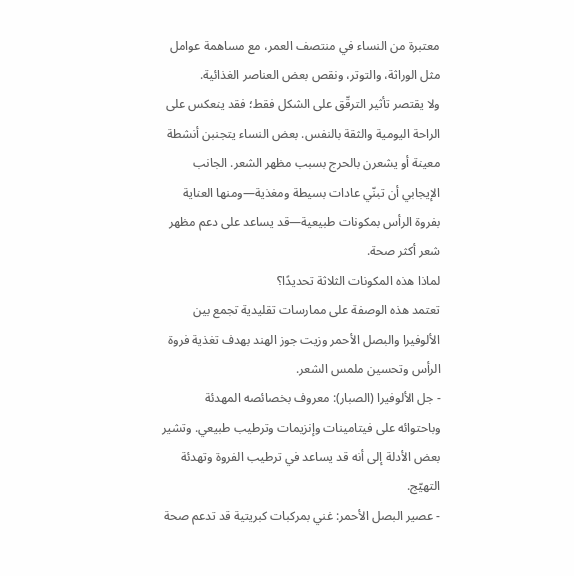معتبرة من النساء في منتصف العمر، مع مساهمة عوامل مثل الوراثة، والتوتر، ونقص بعض العناصر الغذائية.
ولا يقتصر تأثير الترقّق على الشكل فقط؛ فقد ينعكس على الراحة اليومية والثقة بالنفس. بعض النساء يتجنبن أنشطة معينة أو يشعرن بالحرج بسبب مظهر الشعر. الجانب الإيجابي أن تبنّي عادات بسيطة ومغذية—ومنها العناية بفروة الرأس بمكونات طبيعية—قد يساعد على دعم مظهر شعر أكثر صحة.
لماذا هذه المكونات الثلاثة تحديدًا؟
تعتمد هذه الوصفة على ممارسات تقليدية تجمع بين الألوفيرا والبصل الأحمر وزيت جوز الهند بهدف تغذية فروة الرأس وتحسين ملمس الشعر.
- جل الألوفيرا (الصبار): معروف بخصائصه المهدئة وباحتوائه على فيتامينات وإنزيمات وترطيب طبيعي. وتشير بعض الأدلة إلى أنه قد يساعد في ترطيب الفروة وتهدئة التهيّج.
- عصير البصل الأحمر: غني بمركبات كبريتية قد تدعم صحة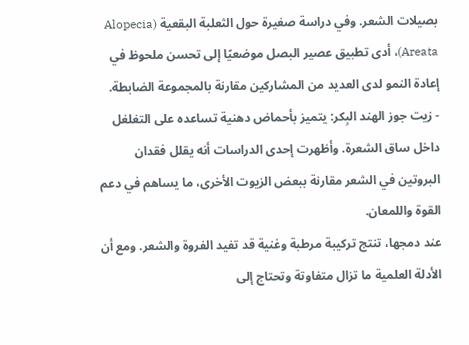بصيلات الشعر. وفي دراسة صغيرة حول الثعلبة البقعية (Alopecia Areata)، أدى تطبيق عصير البصل موضعيًا إلى تحسن ملحوظ في إعادة النمو لدى العديد من المشاركين مقارنة بالمجموعة الضابطة.
- زيت جوز الهند البِكر: يتميز بأحماض دهنية تساعده على التغلغل داخل ساق الشعرة. وأظهرت إحدى الدراسات أنه يقلل فقدان البروتين في الشعر مقارنة ببعض الزيوت الأخرى، ما يساهم في دعم القوة واللمعان.
عند دمجها، تنتج تركيبة مرطبة وغنية قد تفيد الفروة والشعر. ومع أن الأدلة العلمية ما تزال متفاوتة وتحتاج إلى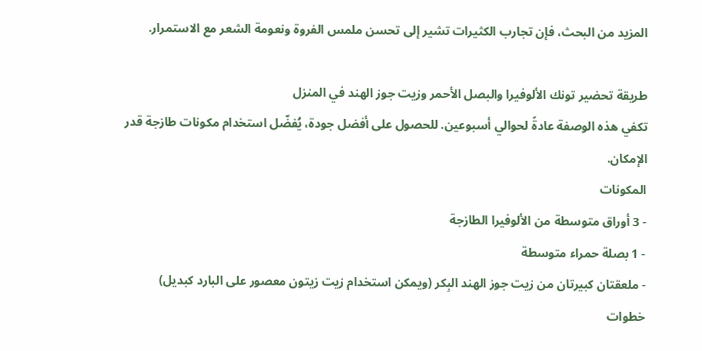المزيد من البحث، فإن تجارب الكثيرات تشير إلى تحسن ملمس الفروة ونعومة الشعر مع الاستمرار.

طريقة تحضير تونك الألوفيرا والبصل الأحمر وزيت جوز الهند في المنزل
تكفي هذه الوصفة عادةً لحوالي أسبوعين. للحصول على أفضل جودة، يُفضّل استخدام مكونات طازجة قدر الإمكان.
المكونات
- 3 أوراق متوسطة من الألوفيرا الطازجة
- 1 بصلة حمراء متوسطة
- ملعقتان كبيرتان من زيت جوز الهند البِكر (ويمكن استخدام زيت زيتون معصور على البارد كبديل)
خطوات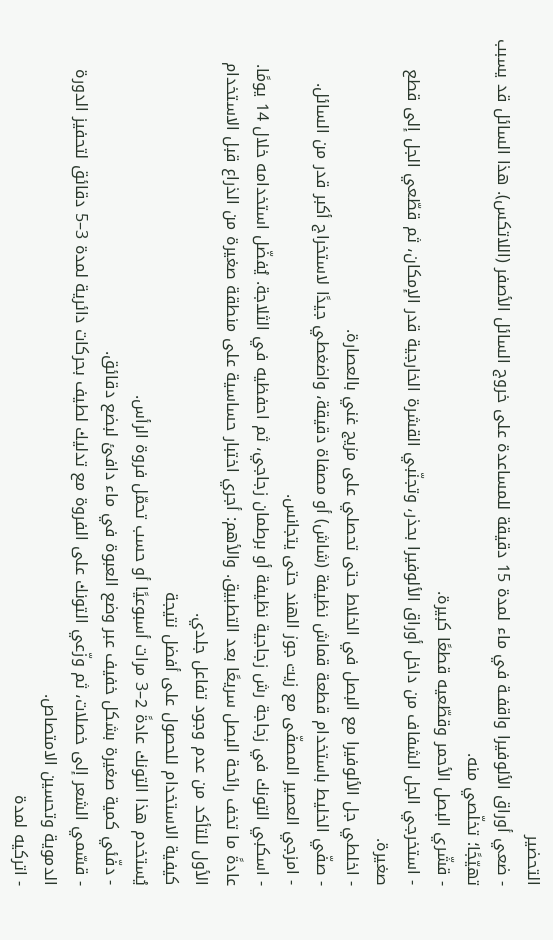التحضير
- ضعي أوراق الألوفيرا واقفـة في ماء لمدة 15 دقيقة للمساعدة على خروج السائل الأصفر (اللاتكس). هذا السائل قد يسبب تهيّجًا؛ تخلّصي منه.
- قشّري البصل الأحمر وقطّعيه قطعًا كبيرة.
- استخرجي الجل الشفاف من داخل أوراق الألوفيرا بحذر، وتجنّبي القشرة الخارجية قدر الإمكان، ثم قطّعي الجل إلى قطع صغيرة.
- اخلطي جل الألوفيرا مع البصل في الخلاط حتى تحصلي على مزيج غني بالعصارة.
- صفّي الخليط باستخدام قطعة قماش نظيفة (شاش) أو مصفاة دقيقة، واضغطي جيدًا لاستخراج أكبر قدر من السائل.
- امزجي العصير المصفّى مع زيت جوز الهند حتى يتجانس.
- اسكبي التونك في زجاجة رش زجاجية نظيفة أو برطمان زجاجي، ثم احفظيه في الثلاجة. يُفضّل استخدامه خلال 14 يومًا.
عادةً ما تخف رائحة البصل سريعًا بعد التطبيق. والأهم: أجري اختبار حساسية على منطقة صغيرة من الذراع قبل الاستخدام الأول للتأكد من عدم وجود تفاعل جلدي.
كيفية الاستخدام للحصول على أفضل نتيجة
يُستخدم هذا التونك عادةً 2–3 مرات أسبوعيًا أو حسب تحمّل فروة الرأس.
- دفّئي كمية صغيرة بشكل خفيف عبر وضع العبوة في ماء دافئ لبضع دقائق.
- قسّمي الشعر إلى خصلات، ثم وزّعي التونك على الفروة مع تدليك لطيف بحركات دائرية لمدة 3–5 دقائق لتحفيز الدورة الدموية وتحسين الامتصاص.
- اتركيه لمدة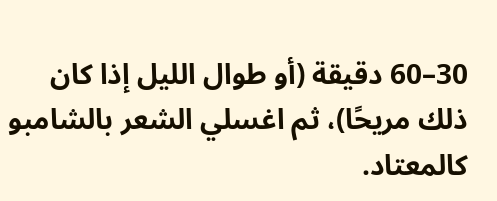30–60 دقيقة (أو طوال الليل إذا كان ذلك مريحًا)، ثم اغسلي الشعر بالشامبو كالمعتاد.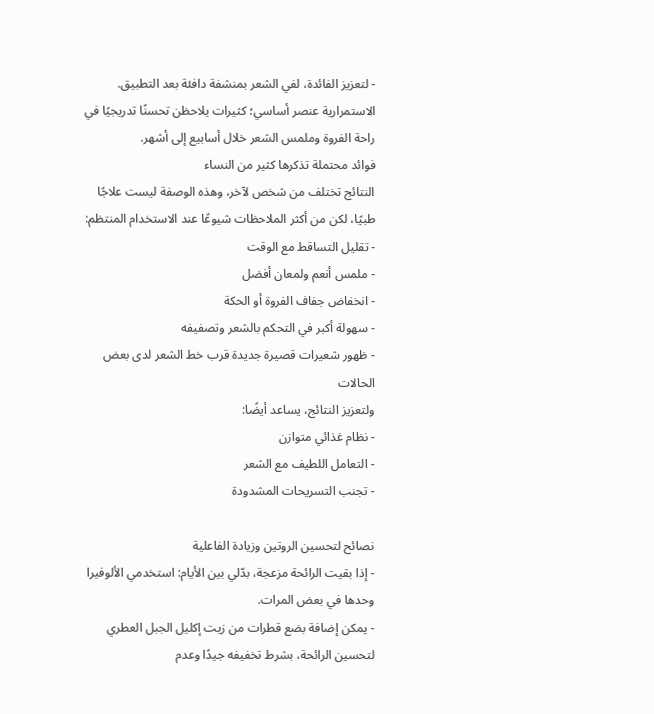- لتعزيز الفائدة، لفي الشعر بمنشفة دافئة بعد التطبيق.
الاستمرارية عنصر أساسي؛ كثيرات يلاحظن تحسنًا تدريجيًا في راحة الفروة وملمس الشعر خلال أسابيع إلى أشهر.
فوائد محتملة تذكرها كثير من النساء
النتائج تختلف من شخص لآخر، وهذه الوصفة ليست علاجًا طبيًا، لكن من أكثر الملاحظات شيوعًا عند الاستخدام المنتظم:
- تقليل التساقط مع الوقت
- ملمس أنعم ولمعان أفضل
- انخفاض جفاف الفروة أو الحكة
- سهولة أكبر في التحكم بالشعر وتصفيفه
- ظهور شعيرات قصيرة جديدة قرب خط الشعر لدى بعض الحالات
ولتعزيز النتائج، يساعد أيضًا:
- نظام غذائي متوازن
- التعامل اللطيف مع الشعر
- تجنب التسريحات المشدودة

نصائح لتحسين الروتين وزيادة الفاعلية
- إذا بقيت الرائحة مزعجة، بدّلي بين الأيام: استخدمي الألوفيرا وحدها في بعض المرات.
- يمكن إضافة بضع قطرات من زيت إكليل الجبل العطري لتحسين الرائحة، بشرط تخفيفه جيدًا وعدم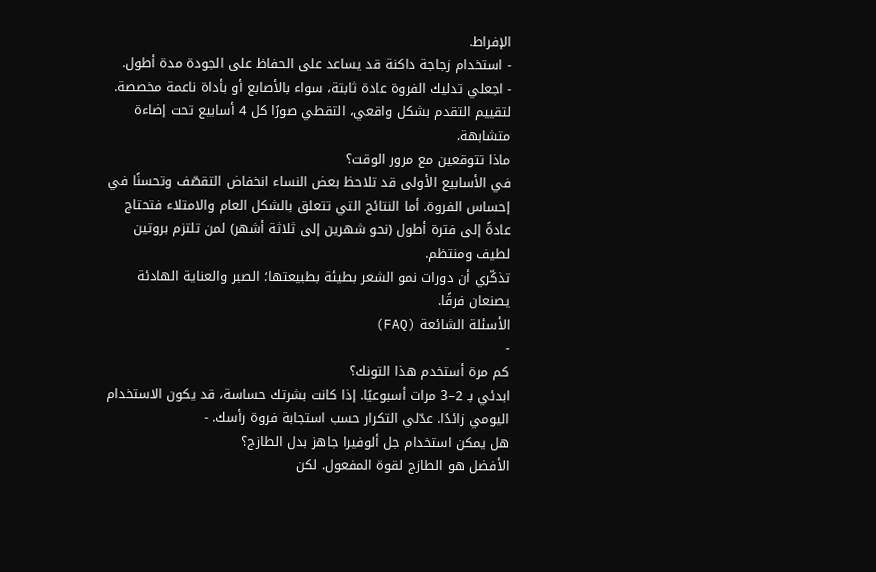الإفراط.
- استخدام زجاجة داكنة قد يساعد على الحفاظ على الجودة مدة أطول.
- اجعلي تدليك الفروة عادة ثابتة، سواء بالأصابع أو بأداة ناعمة مخصصة.
لتقييم التقدم بشكل واقعي، التقطي صورًا كل 4 أسابيع تحت إضاءة متشابهة.
ماذا تتوقعين مع مرور الوقت؟
في الأسابيع الأولى قد تلاحظ بعض النساء انخفاض التقصّف وتحسنًا في إحساس الفروة. أما النتائج التي تتعلق بالشكل العام والامتلاء فتحتاج عادةً إلى فترة أطول (نحو شهرين إلى ثلاثة أشهر) لمن تلتزم بروتين لطيف ومنتظم.
تذكّري أن دورات نمو الشعر بطيئة بطبيعتها؛ الصبر والعناية الهادئة يصنعان فرقًا.
الأسئلة الشائعة (FAQ)
-
كم مرة أستخدم هذا التونك؟
ابدئي بـ 2–3 مرات أسبوعيًا. إذا كانت بشرتك حساسة، قد يكون الاستخدام اليومي زائدًا. عدّلي التكرار حسب استجابة فروة رأسك. -
هل يمكن استخدام جل ألوفيرا جاهز بدل الطازج؟
الأفضل هو الطازج لقوة المفعول. لكن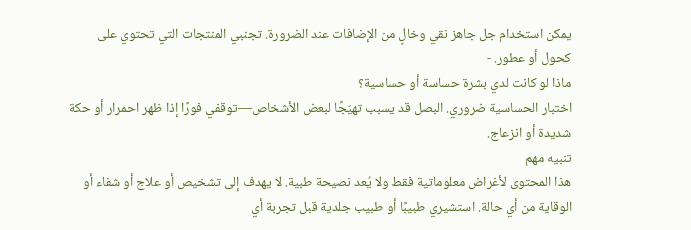يمكن استخدام جل جاهز نقي وخالٍ من الإضافات عند الضرورة. تجنبي المنتجات التي تحتوي على كحول أو عطور. -
ماذا لو كانت لدي بشرة حساسة أو حساسية؟
اختبار الحساسية ضروري. البصل قد يسبب تهيّجًا لبعض الأشخاص—توقفي فورًا إذا ظهر احمرار أو حكة شديدة أو انزعاج.
تنبيه مهم
هذا المحتوى لأغراض معلوماتية فقط ولا يُعد نصيحة طبية. لا يهدف إلى تشخيص أو علاج أو شفاء أو الوقاية من أي حالة. استشيري طبيبًا أو طبيب جلدية قبل تجربة أي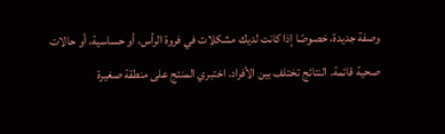وصفة جديدة، خصوصًا إذا كانت لديك مشكلات في فروة الرأس، أو حساسية، أو حالات صحية قائمة. النتائج تختلف بين الأفراد. اختبري المنتج على منطقة صغيرة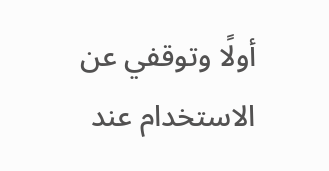أولًا وتوقفي عن الاستخدام عند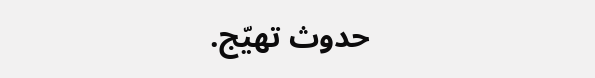حدوث تهيّج.